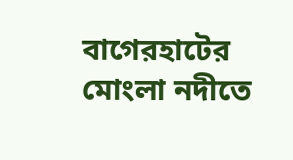বাগেরহাটের মোংলা নদীতে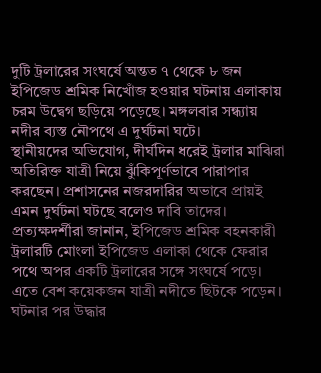দুটি ট্রলারের সংঘর্ষে অন্তত ৭ থেকে ৮ জন ইপিজেড শ্রমিক নিখোঁজ হওয়ার ঘটনায় এলাকায় চরম উদ্বেগ ছড়িয়ে পড়েছে। মঙ্গলবার সন্ধ্যায় নদীর ব্যস্ত নৌপথে এ দুর্ঘটনা ঘটে।
স্থানীয়দের অভিযোগ, দীর্ঘদিন ধরেই ট্রলার মাঝিরা অতিরিক্ত যাত্রী নিয়ে ঝুঁকিপূর্ণভাবে পারাপার করছেন। প্রশাসনের নজরদারির অভাবে প্রায়ই এমন দুর্ঘটনা ঘটছে বলেও দাবি তাদের।
প্রত্যক্ষদর্শীরা জানান, ইপিজেড শ্রমিক বহনকারী ট্রলারটি মোংলা ইপিজেড এলাকা থেকে ফেরার পথে অপর একটি ট্রলারের সঙ্গে সংঘর্ষে পড়ে। এতে বেশ কয়েকজন যাত্রী নদীতে ছিটকে পড়েন।
ঘটনার পর উদ্ধার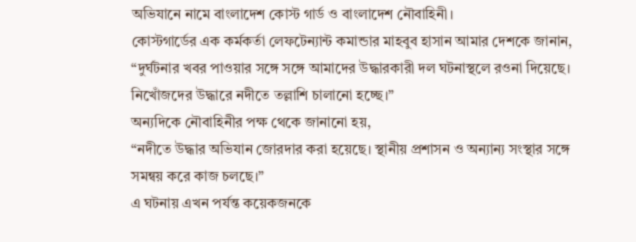অভিযানে নামে বাংলাদেশ কোস্ট গার্ড ও বাংলাদেশ নৌবাহিনী।
কোস্টগার্ডের এক কর্মকর্তা লেফটেন্যান্ট কমান্ডার মাহবুব হাসান আমার দেশকে জানান,
“দুর্ঘটনার খবর পাওয়ার সঙ্গে সঙ্গে আমাদের উদ্ধারকারী দল ঘটনাস্থলে রওনা দিয়েছে। নিখোঁজদের উদ্ধারে নদীতে তল্লাশি চালানো হচ্ছে।”
অন্যদিকে নৌবাহিনীর পক্ষ থেকে জানানো হয়,
“নদীতে উদ্ধার অভিযান জোরদার করা হয়েছে। স্থানীয় প্রশাসন ও অন্যান্য সংস্থার সঙ্গে সমন্বয় করে কাজ চলছে।”
এ ঘটনায় এখন পর্যন্ত কয়েকজনকে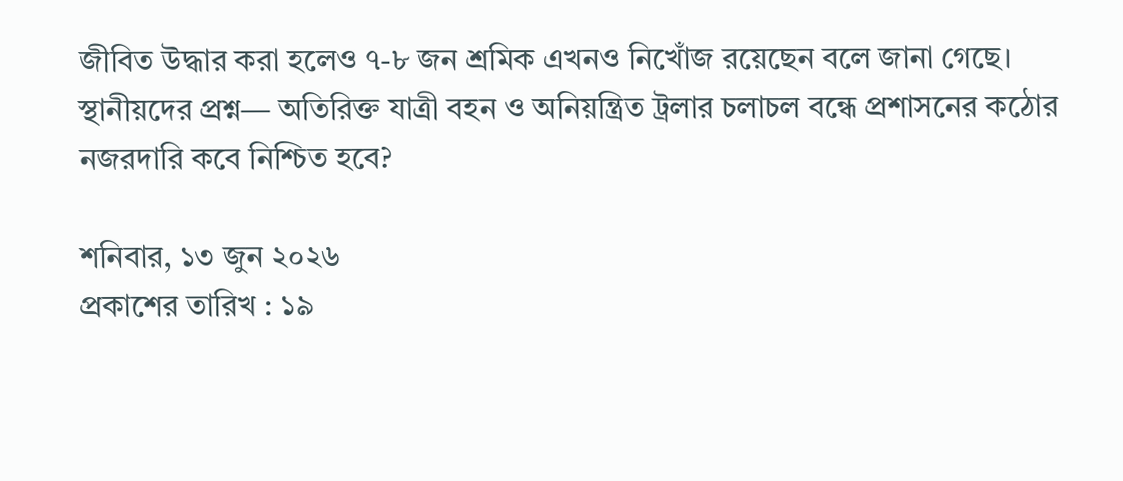জীবিত উদ্ধার করা হলেও ৭-৮ জন শ্রমিক এখনও নিখোঁজ রয়েছেন বলে জানা গেছে।
স্থানীয়দের প্রশ্ন— অতিরিক্ত যাত্রী বহন ও অনিয়ন্ত্রিত ট্রলার চলাচল বন্ধে প্রশাসনের কঠোর নজরদারি কবে নিশ্চিত হবে?

শনিবার, ১৩ জুন ২০২৬
প্রকাশের তারিখ : ১৯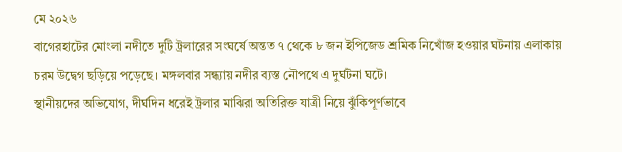মে ২০২৬
বাগেরহাটের মোংলা নদীতে দুটি ট্রলারের সংঘর্ষে অন্তত ৭ থেকে ৮ জন ইপিজেড শ্রমিক নিখোঁজ হওয়ার ঘটনায় এলাকায় চরম উদ্বেগ ছড়িয়ে পড়েছে। মঙ্গলবার সন্ধ্যায় নদীর ব্যস্ত নৌপথে এ দুর্ঘটনা ঘটে।
স্থানীয়দের অভিযোগ, দীর্ঘদিন ধরেই ট্রলার মাঝিরা অতিরিক্ত যাত্রী নিয়ে ঝুঁকিপূর্ণভাবে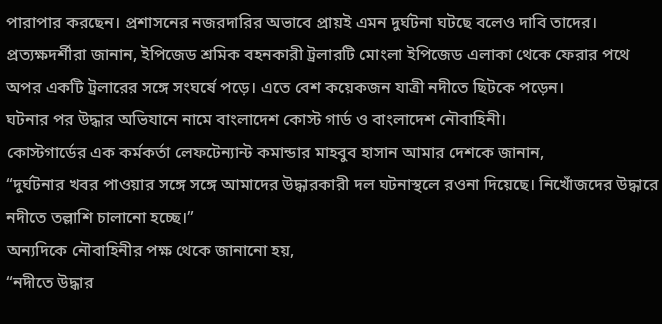পারাপার করছেন। প্রশাসনের নজরদারির অভাবে প্রায়ই এমন দুর্ঘটনা ঘটছে বলেও দাবি তাদের।
প্রত্যক্ষদর্শীরা জানান, ইপিজেড শ্রমিক বহনকারী ট্রলারটি মোংলা ইপিজেড এলাকা থেকে ফেরার পথে অপর একটি ট্রলারের সঙ্গে সংঘর্ষে পড়ে। এতে বেশ কয়েকজন যাত্রী নদীতে ছিটকে পড়েন।
ঘটনার পর উদ্ধার অভিযানে নামে বাংলাদেশ কোস্ট গার্ড ও বাংলাদেশ নৌবাহিনী।
কোস্টগার্ডের এক কর্মকর্তা লেফটেন্যান্ট কমান্ডার মাহবুব হাসান আমার দেশকে জানান,
“দুর্ঘটনার খবর পাওয়ার সঙ্গে সঙ্গে আমাদের উদ্ধারকারী দল ঘটনাস্থলে রওনা দিয়েছে। নিখোঁজদের উদ্ধারে নদীতে তল্লাশি চালানো হচ্ছে।”
অন্যদিকে নৌবাহিনীর পক্ষ থেকে জানানো হয়,
“নদীতে উদ্ধার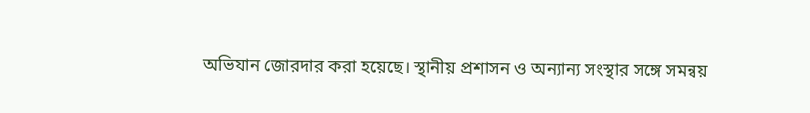অভিযান জোরদার করা হয়েছে। স্থানীয় প্রশাসন ও অন্যান্য সংস্থার সঙ্গে সমন্বয়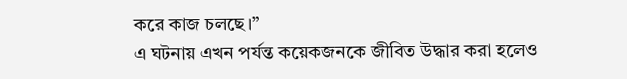করে কাজ চলছে।”
এ ঘটনায় এখন পর্যন্ত কয়েকজনকে জীবিত উদ্ধার করা হলেও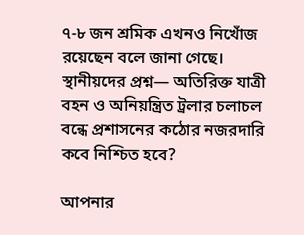৭-৮ জন শ্রমিক এখনও নিখোঁজ রয়েছেন বলে জানা গেছে।
স্থানীয়দের প্রশ্ন— অতিরিক্ত যাত্রী বহন ও অনিয়ন্ত্রিত ট্রলার চলাচল বন্ধে প্রশাসনের কঠোর নজরদারি কবে নিশ্চিত হবে?

আপনার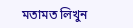মতামত লিখুন